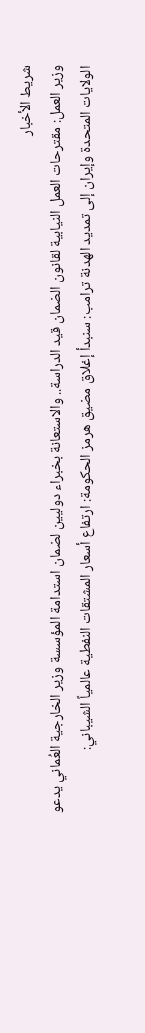شريط الأخبار
وزير العمل: مقترحات العمل النيابية لقانون الضمان قيد الدراسة.. والاستعانة بخبراء دوليين لضمان استدامة المؤسسة وزير الخارجية العُماني يدعو الولايات المتحدة وإيران إلى تمديد الهدنة ترامب: سنبدأ إغلاق مضيق هرمز الحكومة: ارتفاع أسعار المشتقات النفطية عالمياً الشيباني: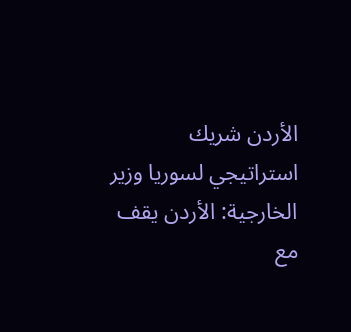الأردن شريك استراتيجي لسوريا وزير الخارجية: الأردن يقف مع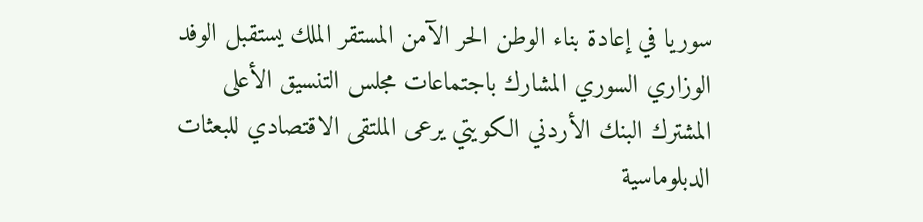سوريا في إعادة بناء الوطن الحر الآمن المستقر الملك يستقبل الوفد الوزاري السوري المشارك باجتماعات مجلس التنسيق الأعلى المشترك البنك الأردني الكويتي يرعى الملتقى الاقتصادي للبعثات الدبلوماسية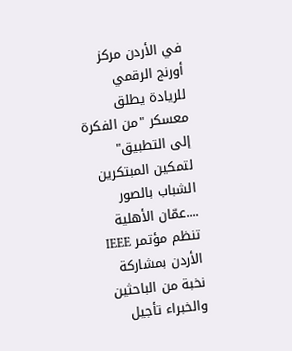في الأردن مركز أورنج الرقمي للريادة يطلق معسكر "من الفكرة إلى التطبيق" لتمكين المبتكرين الشباب بالصور ....عمّان الأهلية تنظم مؤتمر IEEE الأردن بمشاركة نخبة من الباحثين والخبراء تأجيل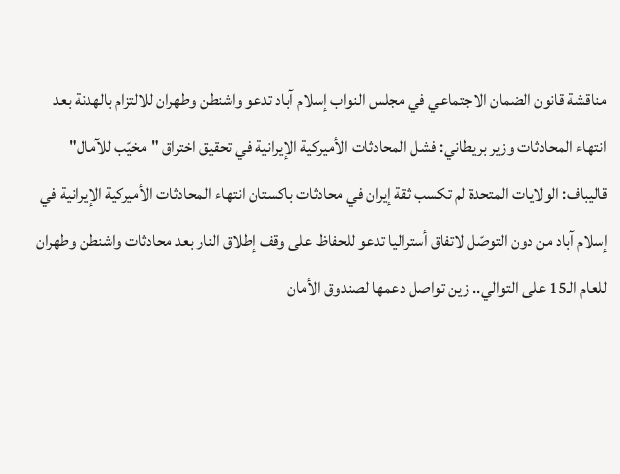مناقشة قانون الضمان الاجتماعي في مجلس النواب إسلام آباد تدعو واشنطن وطهران للالتزام بالهدنة بعد انتهاء المحادثات وزير بريطاني: فشل المحادثات الأميركية الإيرانية في تحقيق اختراق "مخيّب للآمال" قاليباف: الولايات المتحدة لم تكسب ثقة إيران في محادثات باكستان انتهاء المحادثات الأميركية الإيرانية في إسلام آباد من دون التوصّل لاتفاق أستراليا تدعو للحفاظ على وقف إطلاق النار بعد محادثات واشنطن وطهران للعام الـ15 على التوالي.. زين تواصل دعمها لصندوق الأمان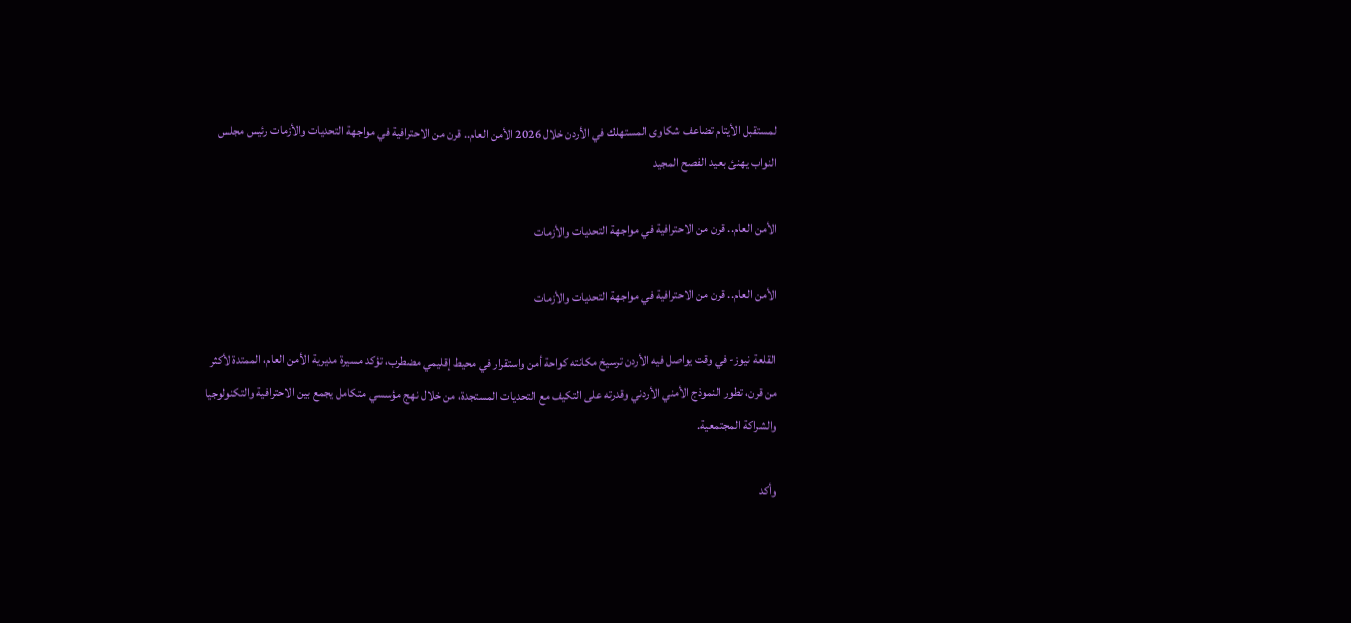لمستقبل الأيتام تضاعف شكاوى المستهلك في الأردن خلال 2026 الأمن العام.. قرن من الاحترافية في مواجهة التحديات والأزمات رئيس مجلس النواب يهنئ بعيد الفصح المجيد

الأمن العام.. قرن من الاحترافية في مواجهة التحديات والأزمات

الأمن العام.. قرن من الاحترافية في مواجهة التحديات والأزمات

القلعة نيوز- في وقت يواصل فيه الأردن ترسيخ مكانته كواحة أمن واستقرار في محيط إقليمي مضطرب، تؤكد مسيرة مديرية الأمن العام، الممتدة لأكثر من قرن، تطور النموذج الأمني الأردني وقدرته على التكيف مع التحديات المستجدة، من خلال نهج مؤسسي متكامل يجمع بين الاحترافية والتكنولوجيا والشراكة المجتمعية.

وأكد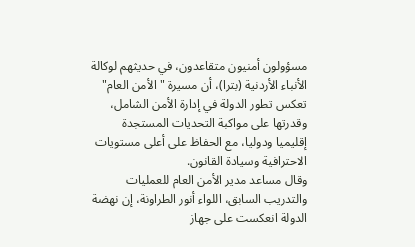مسؤولون أمنيون متقاعدون، في حديثهم لوكالة الأنباء الأردنية (بترا)، أن مسيرة "الأمن العام" تعكس تطور الدولة في إدارة الأمن الشامل، وقدرتها على مواكبة التحديات المستجدة إقليميا ودوليا، مع الحفاظ على أعلى مستويات الاحترافية وسيادة القانون.
وقال مساعد مدير الأمن العام للعمليات والتدريب السابق، اللواء أنور الطراونة، إن نهضة الدولة انعكست على جهاز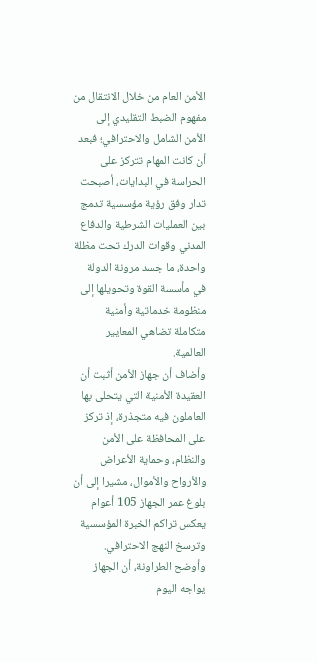الأمن العام من خلال الانتقال من مفهوم الضبط التقليدي إلى الأمن الشامل والاحترافي؛ فبعد أن كانت المهام تتركز على الحراسة في البدايات، أصبحت تدار وفق رؤية مؤسسية تدمج بين العمليات الشرطية والدفاع المدني وقوات الدرك تحت مظلة واحدة، ما جسد مرونة الدولة في مأسسة القوة وتحويلها إلى منظومة خدماتية وأمنية متكاملة تضاهي المعايير العالمية.
وأضاف أن جهاز الأمن أثبت أن العقيدة الأمنية التي يتحلى بها العاملون فيه متجذرة، إذ تركز على المحافظة على الأمن والنظام، وحماية الأعراض والأرواح والأموال، مشيرا إلى أن بلوغ عمر الجهاز 105 أعوام يعكس تراكم الخبرة المؤسسية وترسخ النهج الاحترافي.
وأوضح الطراونة، أن الجهاز يواجه اليوم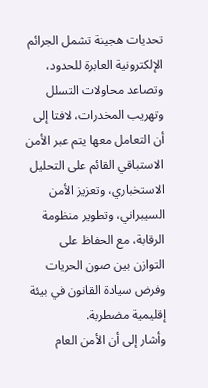تحديات هجينة تشمل الجرائم الإلكترونية العابرة للحدود، وتصاعد محاولات التسلل وتهريب المخدرات، لافتا إلى أن التعامل معها يتم عبر الأمن الاستباقي القائم على التحليل الاستخباري، وتعزيز الأمن السيبراني، وتطوير منظومة الرقابة، مع الحفاظ على التوازن بين صون الحريات وفرض سيادة القانون في بيئة إقليمية مضطربة.
وأشار إلى أن الأمن العام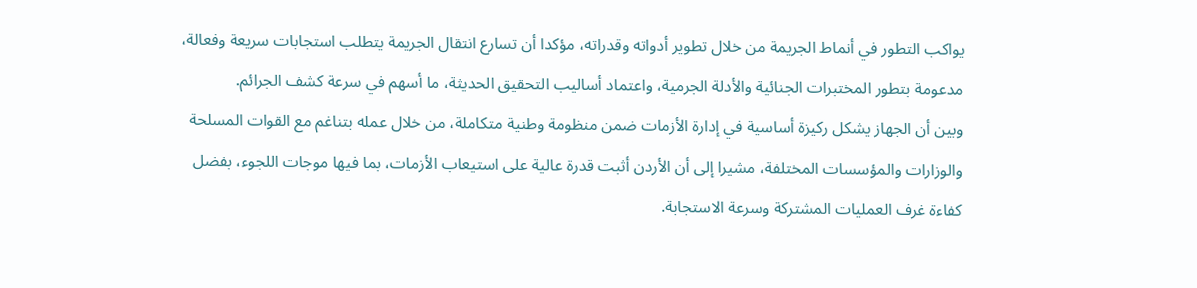يواكب التطور في أنماط الجريمة من خلال تطوير أدواته وقدراته، مؤكدا أن تسارع انتقال الجريمة يتطلب استجابات سريعة وفعالة، مدعومة بتطور المختبرات الجنائية والأدلة الجرمية، واعتماد أساليب التحقيق الحديثة، ما أسهم في سرعة كشف الجرائم.
وبين أن الجهاز يشكل ركيزة أساسية في إدارة الأزمات ضمن منظومة وطنية متكاملة، من خلال عمله بتناغم مع القوات المسلحة والوزارات والمؤسسات المختلفة، مشيرا إلى أن الأردن أثبت قدرة عالية على استيعاب الأزمات، بما فيها موجات اللجوء، بفضل كفاءة غرف العمليات المشتركة وسرعة الاستجابة.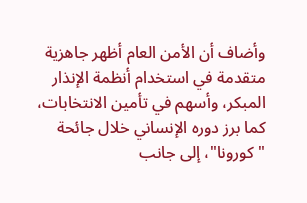وأضاف أن الأمن العام أظهر جاهزية متقدمة في استخدام أنظمة الإنذار المبكر، وأسهم في تأمين الانتخابات، كما برز دوره الإنساني خلال جائحة "كورونا"، إلى جانب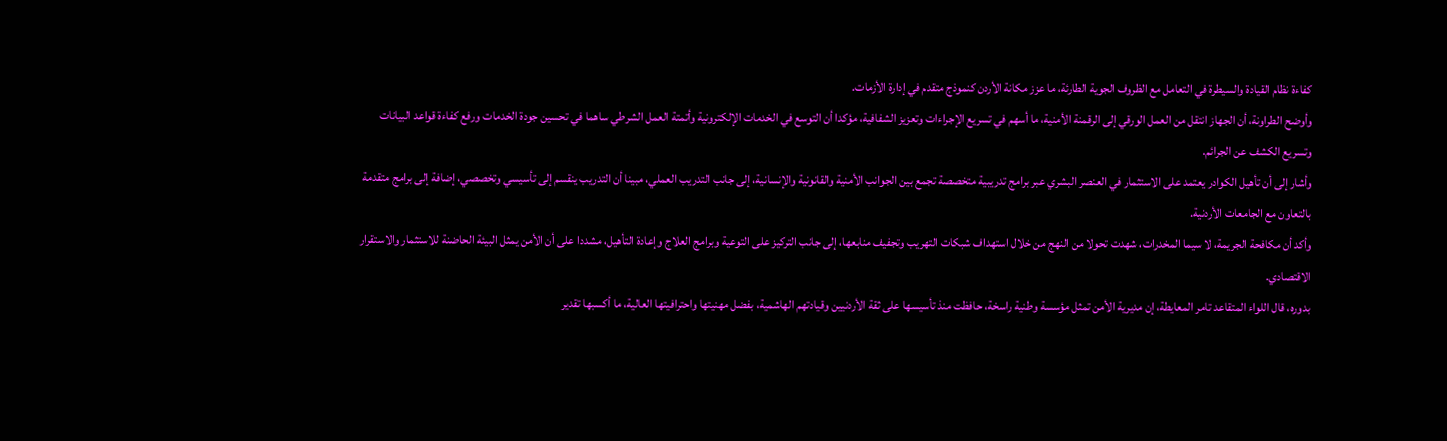كفاءة نظام القيادة والسيطرة في التعامل مع الظروف الجوية الطارئة، ما عزز مكانة الأردن كنموذج متقدم في إدارة الأزمات.
وأوضح الطراونة، أن الجهاز انتقل من العمل الورقي إلى الرقمنة الأمنية، ما أسهم في تسريع الإجراءات وتعزيز الشفافية، مؤكدا أن التوسع في الخدمات الإلكترونية وأتمتة العمل الشرطي ساهما في تحسين جودة الخدمات ورفع كفاءة قواعد البيانات وتسريع الكشف عن الجرائم.
وأشار إلى أن تأهيل الكوادر يعتمد على الاستثمار في العنصر البشري عبر برامج تدريبية متخصصة تجمع بين الجوانب الأمنية والقانونية والإنسانية، إلى جانب التدريب العملي، مبينا أن التدريب ينقسم إلى تأسيسي وتخصصي، إضافة إلى برامج متقدمة بالتعاون مع الجامعات الأردنية.
وأكد أن مكافحة الجريمة، لا سيما المخدرات، شهدت تحولا من النهج من خلال استهداف شبكات التهريب وتجفيف منابعها، إلى جانب التركيز على التوعية وبرامج العلاج وإعادة التأهيل، مشددا على أن الأمن يمثل البيئة الحاضنة للاستثمار والاستقرار الاقتصادي.
بدوره، قال اللواء المتقاعد تامر المعايطة، إن مديرية الأمن تمثل مؤسسة وطنية راسخة، حافظت منذ تأسيسها على ثقة الأردنيين وقيادتهم الهاشمية، بفضل مهنيتها واحترافيتها العالية، ما أكسبها تقدير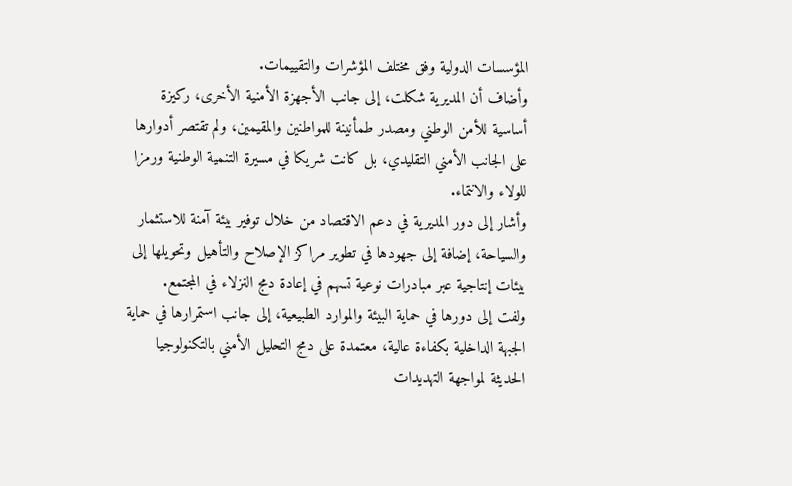المؤسسات الدولية وفق مختلف المؤشرات والتقييمات.
وأضاف أن المديرية شكلت، إلى جانب الأجهزة الأمنية الأخرى، ركيزة أساسية للأمن الوطني ومصدر طمأنينة للمواطنين والمقيمين، ولم تقتصر أدوارها على الجانب الأمني التقليدي، بل كانت شريكا في مسيرة التنمية الوطنية ورمزا للولاء والانتماء.
وأشار إلى دور المديرية في دعم الاقتصاد من خلال توفير بيئة آمنة للاستثمار والسياحة، إضافة إلى جهودها في تطوير مراكز الإصلاح والتأهيل وتحويلها إلى بيئات إنتاجية عبر مبادرات نوعية تسهم في إعادة دمج النزلاء في المجتمع.
ولفت إلى دورها في حماية البيئة والموارد الطبيعية، إلى جانب استمرارها في حماية الجبهة الداخلية بكفاءة عالية، معتمدة على دمج التحليل الأمني بالتكنولوجيا الحديثة لمواجهة التهديدات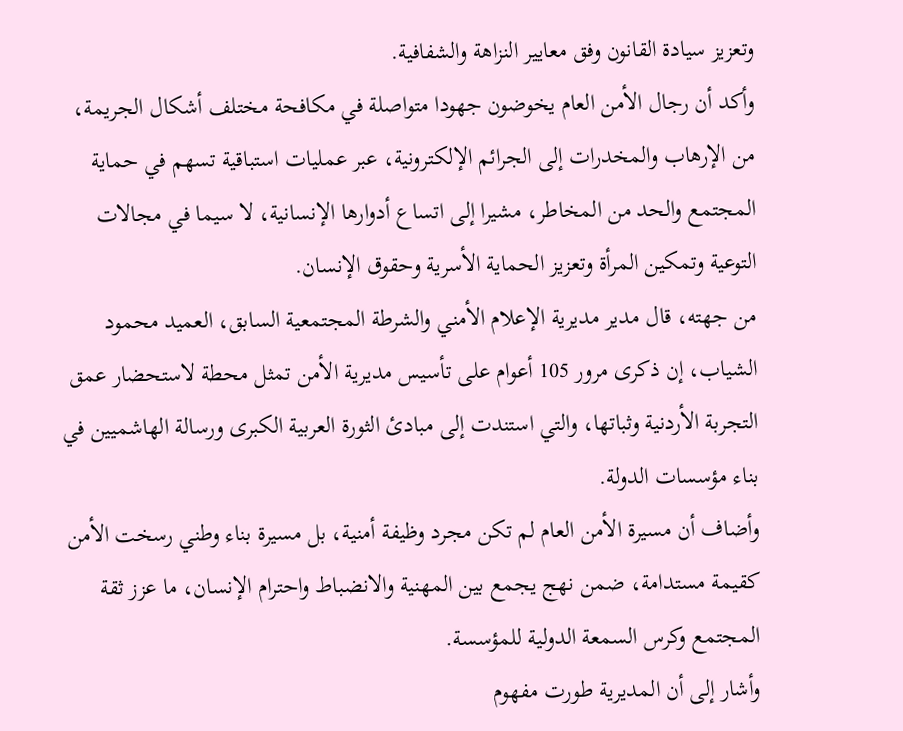وتعزيز سيادة القانون وفق معايير النزاهة والشفافية.
وأكد أن رجال الأمن العام يخوضون جهودا متواصلة في مكافحة مختلف أشكال الجريمة، من الإرهاب والمخدرات إلى الجرائم الإلكترونية، عبر عمليات استباقية تسهم في حماية المجتمع والحد من المخاطر، مشيرا إلى اتساع أدوارها الإنسانية، لا سيما في مجالات التوعية وتمكين المرأة وتعزيز الحماية الأسرية وحقوق الإنسان.
من جهته، قال مدير مديرية الإعلام الأمني والشرطة المجتمعية السابق، العميد محمود الشياب، إن ذكرى مرور 105 أعوام على تأسيس مديرية الأمن تمثل محطة لاستحضار عمق التجربة الأردنية وثباتها، والتي استندت إلى مبادئ الثورة العربية الكبرى ورسالة الهاشميين في بناء مؤسسات الدولة.
وأضاف أن مسيرة الأمن العام لم تكن مجرد وظيفة أمنية، بل مسيرة بناء وطني رسخت الأمن كقيمة مستدامة، ضمن نهج يجمع بين المهنية والانضباط واحترام الإنسان، ما عزز ثقة المجتمع وكرس السمعة الدولية للمؤسسة.
وأشار إلى أن المديرية طورت مفهوم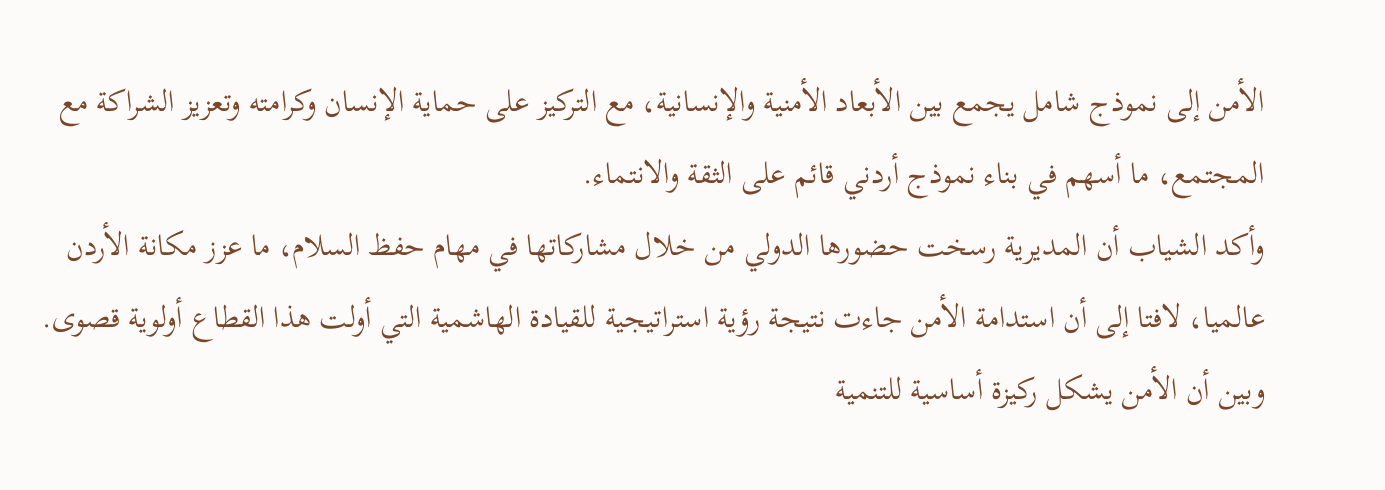الأمن إلى نموذج شامل يجمع بين الأبعاد الأمنية والإنسانية، مع التركيز على حماية الإنسان وكرامته وتعزيز الشراكة مع المجتمع، ما أسهم في بناء نموذج أردني قائم على الثقة والانتماء.
وأكد الشياب أن المديرية رسخت حضورها الدولي من خلال مشاركاتها في مهام حفظ السلام، ما عزز مكانة الأردن عالميا، لافتا إلى أن استدامة الأمن جاءت نتيجة رؤية استراتيجية للقيادة الهاشمية التي أولت هذا القطاع أولوية قصوى.
وبين أن الأمن يشكل ركيزة أساسية للتنمية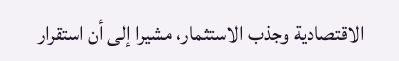الاقتصادية وجذب الاستثمار، مشيرا إلى أن استقرار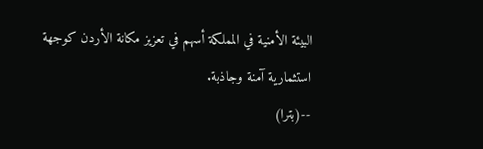البيئة الأمنية في المملكة أسهم في تعزيز مكانة الأردن كوجهة استثمارية آمنة وجاذبة.
--(بترا)